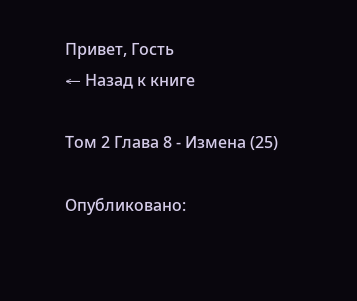Привет, Гость
← Назад к книге

Том 2 Глава 8 - Измена (25)

Опубликовано: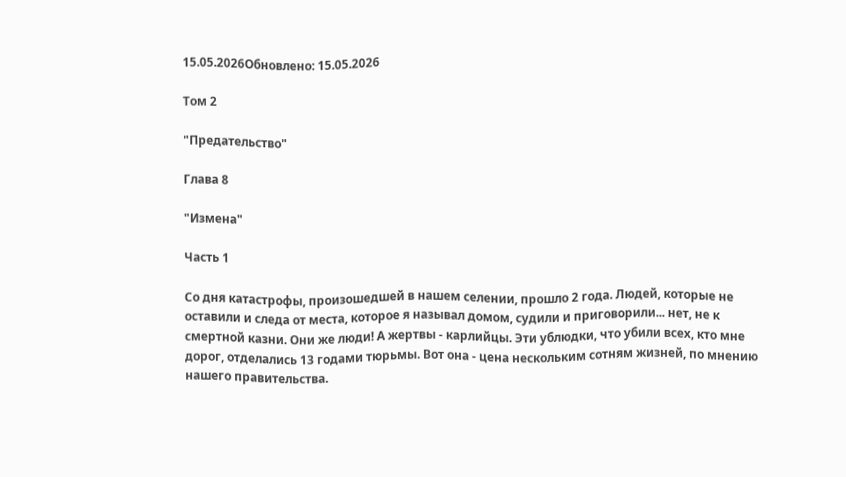15.05.2026Обновлено: 15.05.2026

Том 2

"Предательство"

Глава 8

"Измена"

Часть 1

Со дня катастрофы, произошедшей в нашем селении, прошло 2 года. Людей, которые не оставили и следа от места, которое я называл домом, судили и приговорили... нет, не к смертной казни. Они же люди! А жертвы - карлийцы. Эти ублюдки, что убили всех, кто мне дорог, отделались 13 годами тюрьмы. Вот она - цена нескольким сотням жизней, по мнению нашего правительства.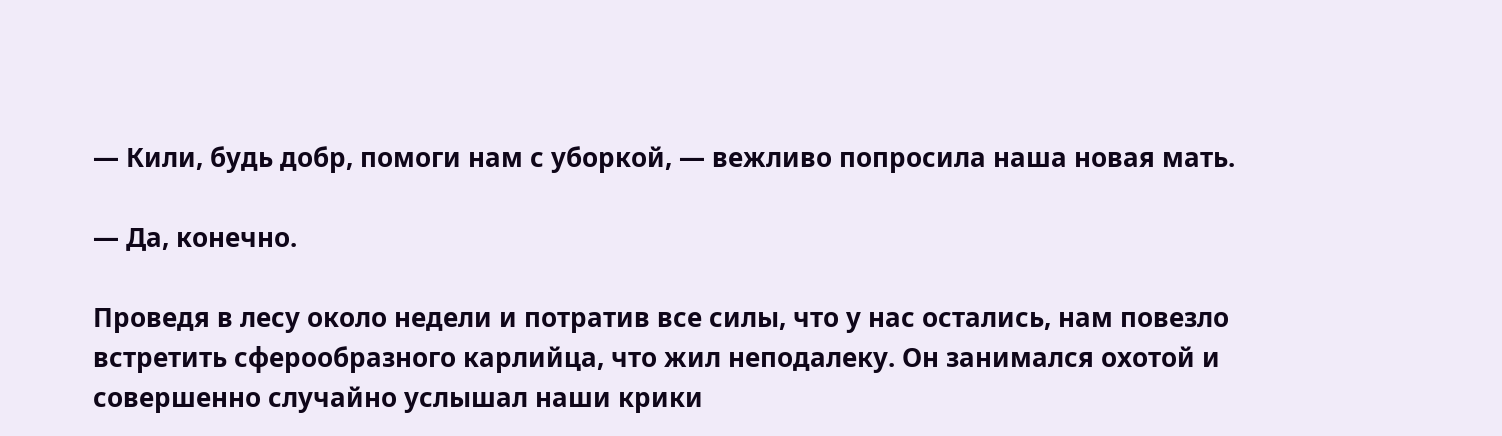— Кили, будь добр, помоги нам с уборкой, — вежливо попросила наша новая мать.

— Да, конечно.

Проведя в лесу около недели и потратив все силы, что у нас остались, нам повезло встретить сферообразного карлийца, что жил неподалеку. Он занимался охотой и совершенно случайно услышал наши крики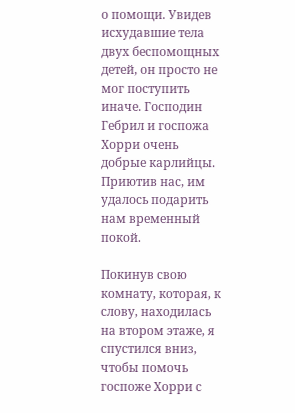о помощи. Увидев исхудавшие тела двух беспомощных детей, он просто не мог поступить иначе. Господин Гебрил и госпожа Хорри очень добрые карлийцы. Приютив нас, им удалось подарить нам временный покой.

Покинув свою комнату, которая, к слову, находилась на втором этаже, я спустился вниз, чтобы помочь госпоже Хорри с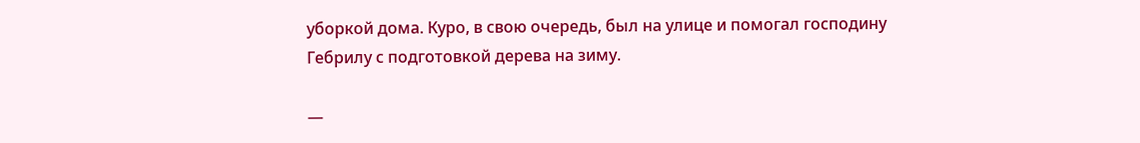уборкой дома. Куро, в свою очередь, был на улице и помогал господину Гебрилу с подготовкой дерева на зиму.

—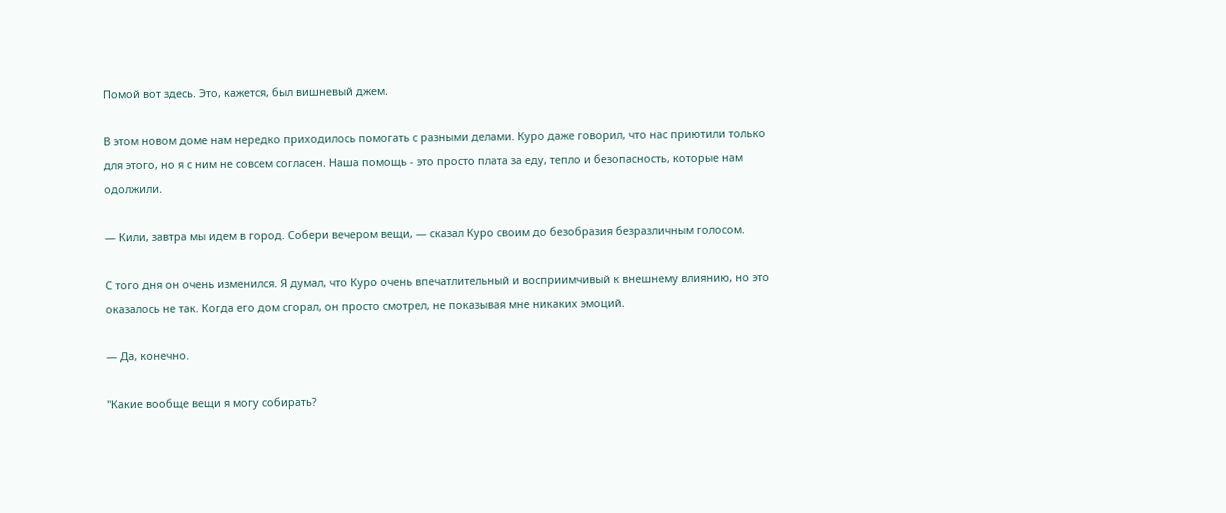Помой вот здесь. Это, кажется, был вишневый джем.

В этом новом доме нам нередко приходилось помогать с разными делами. Куро даже говорил, что нас приютили только для этого, но я с ним не совсем согласен. Наша помощь - это просто плата за еду, тепло и безопасность, которые нам одолжили.

— Кили, завтра мы идем в город. Собери вечером вещи, — сказал Куро своим до безобразия безразличным голосом.

С того дня он очень изменился. Я думал, что Куро очень впечатлительный и восприимчивый к внешнему влиянию, но это оказалось не так. Когда его дом сгорал, он просто смотрел, не показывая мне никаких эмоций.

— Да, конечно.

"Какие вообще вещи я могу собирать?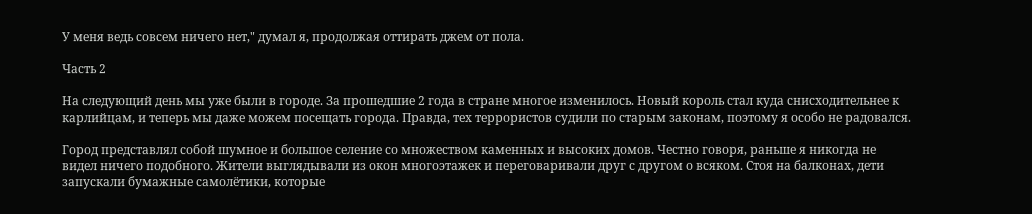У меня ведь совсем ничего нет," думал я, продолжая оттирать джем от пола.

Часть 2

На следующий день мы уже были в городе. За прошедшие 2 года в стране многое изменилось. Новый король стал куда снисходительнее к карлийцам, и теперь мы даже можем посещать города. Правда, тех террористов судили по старым законам, поэтому я особо не радовался.

Город представлял собой шумное и большое селение со множеством каменных и высоких домов. Честно говоря, раньше я никогда не видел ничего подобного. Жители выглядывали из окон многоэтажек и переговаривали друг с другом о всяком. Стоя на балконах, дети запускали бумажные самолётики, которые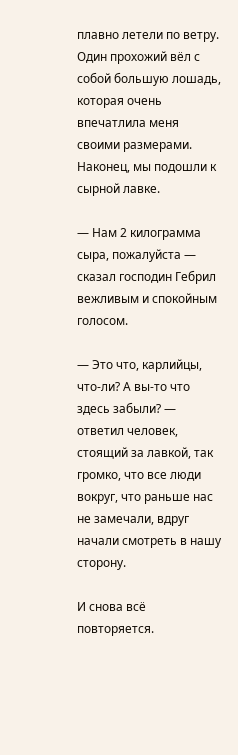плавно летели по ветру. Один прохожий вёл с собой большую лошадь, которая очень впечатлила меня своими размерами. Наконец, мы подошли к сырной лавке.

— Нам 2 килограмма сыра, пожалуйста — сказал господин Гебрил вежливым и спокойным голосом.

— Это что, карлийцы, что-ли? А вы-то что здесь забыли? — ответил человек, стоящий за лавкой, так громко, что все люди вокруг, что раньше нас не замечали, вдруг начали смотреть в нашу сторону.

И снова всё повторяется.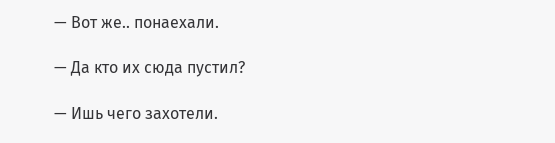— Вот же.. понаехали.

— Да кто их сюда пустил?

— Ишь чего захотели.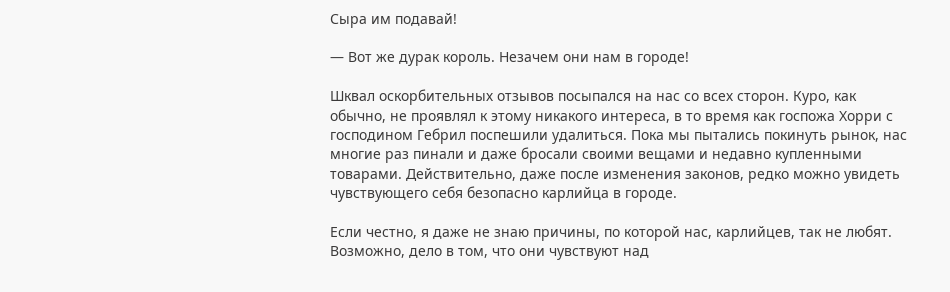Сыра им подавай!

— Вот же дурак король. Незачем они нам в городе!

Шквал оскорбительных отзывов посыпался на нас со всех сторон. Куро, как обычно, не проявлял к этому никакого интереса, в то время как госпожа Хорри с господином Гебрил поспешили удалиться. Пока мы пытались покинуть рынок, нас многие раз пинали и даже бросали своими вещами и недавно купленными товарами. Действительно, даже после изменения законов, редко можно увидеть чувствующего себя безопасно карлийца в городе.

Если честно, я даже не знаю причины, по которой нас, карлийцев, так не любят. Возможно, дело в том, что они чувствуют над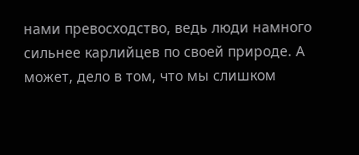нами превосходство, ведь люди намного сильнее карлийцев по своей природе. А может, дело в том, что мы слишком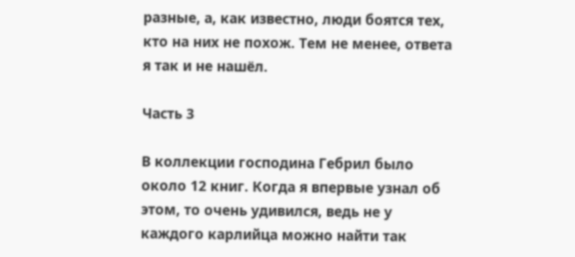разные, а, как известно, люди боятся тех, кто на них не похож. Тем не менее, ответа я так и не нашёл.

Часть 3

В коллекции господина Гебрил было около 12 книг. Когда я впервые узнал об этом, то очень удивился, ведь не у каждого карлийца можно найти так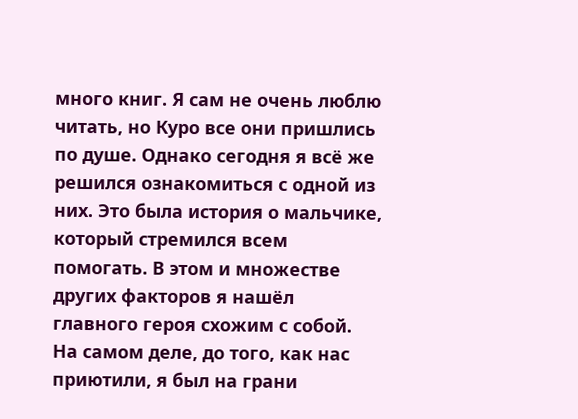много книг. Я сам не очень люблю читать, но Куро все они пришлись по душе. Однако сегодня я всё же решился ознакомиться с одной из них. Это была история о мальчике, который стремился всем помогать. В этом и множестве других факторов я нашёл главного героя схожим с собой. На самом деле, до того, как нас приютили, я был на грани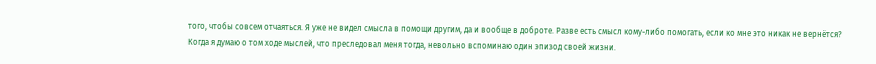того, чтобы совсем отчаяться. Я уже не видел смысла в помощи другим, да и вообще в доброте. Разве есть смысл кому-либо помогать, если ко мне это никак не вернётся? Когда я думаю о том ходе мыслей, что преследовал меня тогда, невольно вспоминаю один эпизод своей жизни.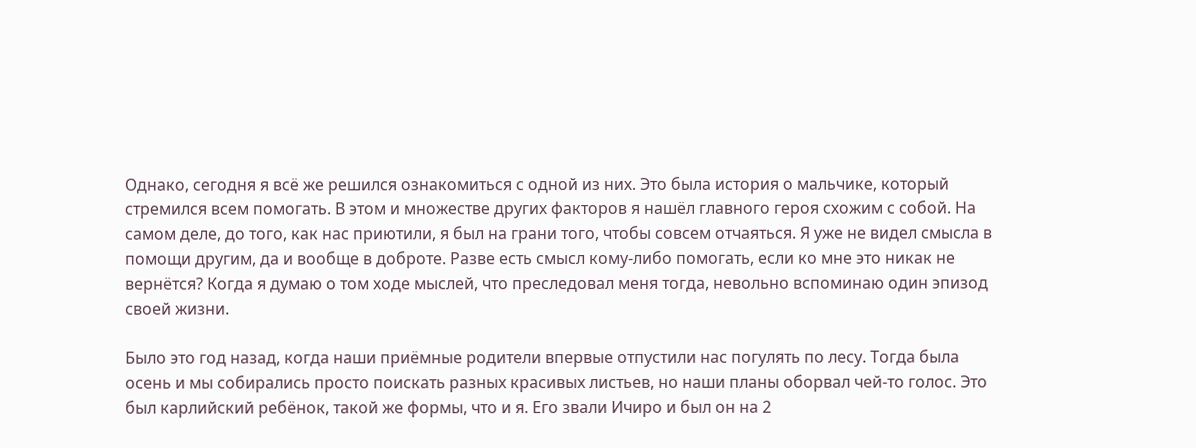Однако, сегодня я всё же решился ознакомиться с одной из них. Это была история о мальчике, который стремился всем помогать. В этом и множестве других факторов я нашёл главного героя схожим с собой. На самом деле, до того, как нас приютили, я был на грани того, чтобы совсем отчаяться. Я уже не видел смысла в помощи другим, да и вообще в доброте. Разве есть смысл кому-либо помогать, если ко мне это никак не вернётся? Когда я думаю о том ходе мыслей, что преследовал меня тогда, невольно вспоминаю один эпизод своей жизни.

Было это год назад, когда наши приёмные родители впервые отпустили нас погулять по лесу. Тогда была осень и мы собирались просто поискать разных красивых листьев, но наши планы оборвал чей-то голос. Это был карлийский ребёнок, такой же формы, что и я. Его звали Ичиро и был он на 2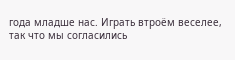года младше нас. Играть втроём веселее, так что мы согласились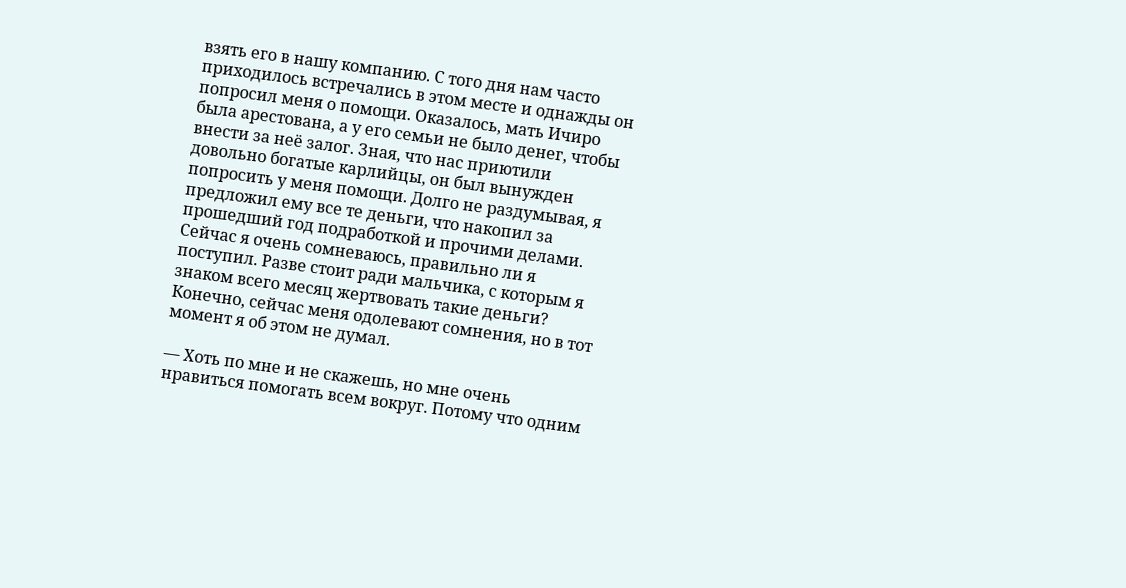взять его в нашу компанию. С того дня нам часто приходилось встречались в этом месте и однажды он попросил меня о помощи. Оказалось, мать Ичиро была арестована, а у его семьи не было денег, чтобы внести за неё залог. Зная, что нас приютили довольно богатые карлийцы, он был вынужден попросить у меня помощи. Долго не раздумывая, я предложил ему все те деньги, что накопил за прошедший год подработкой и прочими делами. Сейчас я очень сомневаюсь, правильно ли я поступил. Разве стоит ради мальчика, с которым я знаком всего месяц жертвовать такие деньги? Конечно, сейчас меня одолевают сомнения, но в тот момент я об этом не думал.

— Хоть по мне и не скажешь, но мне очень нравиться помогать всем вокруг. Потому что одним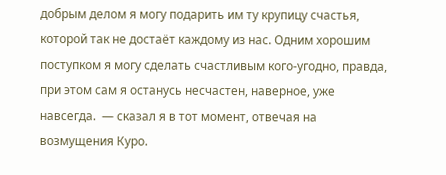добрым делом я могу подарить им ту крупицу счастья, которой так не достаёт каждому из нас. Одним хорошим поступком я могу сделать счастливым кого-угодно, правда, при этом сам я останусь несчастен, наверное, уже навсегда.  — сказал я в тот момент, отвечая на возмущения Куро.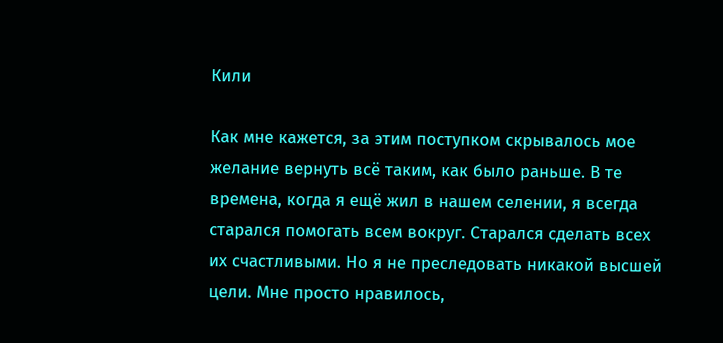Кили

Как мне кажется, за этим поступком скрывалось мое желание вернуть всё таким, как было раньше. В те времена, когда я ещё жил в нашем селении, я всегда старался помогать всем вокруг. Старался сделать всех их счастливыми. Но я не преследовать никакой высшей цели. Мне просто нравилось,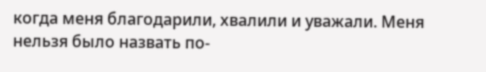когда меня благодарили, хвалили и уважали. Меня нельзя было назвать по-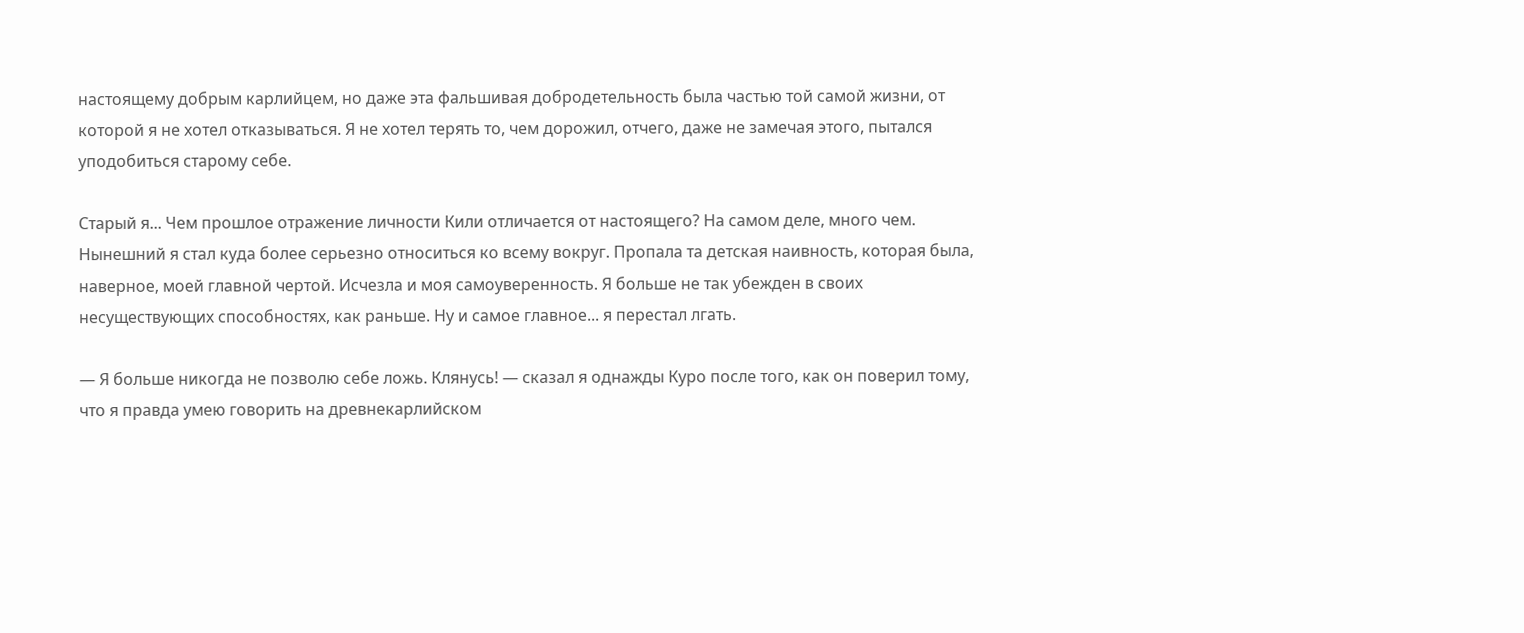настоящему добрым карлийцем, но даже эта фальшивая добродетельность была частью той самой жизни, от которой я не хотел отказываться. Я не хотел терять то, чем дорожил, отчего, даже не замечая этого, пытался уподобиться старому себе.

Старый я... Чем прошлое отражение личности Кили отличается от настоящего? На самом деле, много чем. Нынешний я стал куда более серьезно относиться ко всему вокруг. Пропала та детская наивность, которая была, наверное, моей главной чертой. Исчезла и моя самоуверенность. Я больше не так убежден в своих несуществующих способностях, как раньше. Ну и самое главное... я перестал лгать.

— Я больше никогда не позволю себе ложь. Клянусь! — сказал я однажды Куро после того, как он поверил тому, что я правда умею говорить на древнекарлийском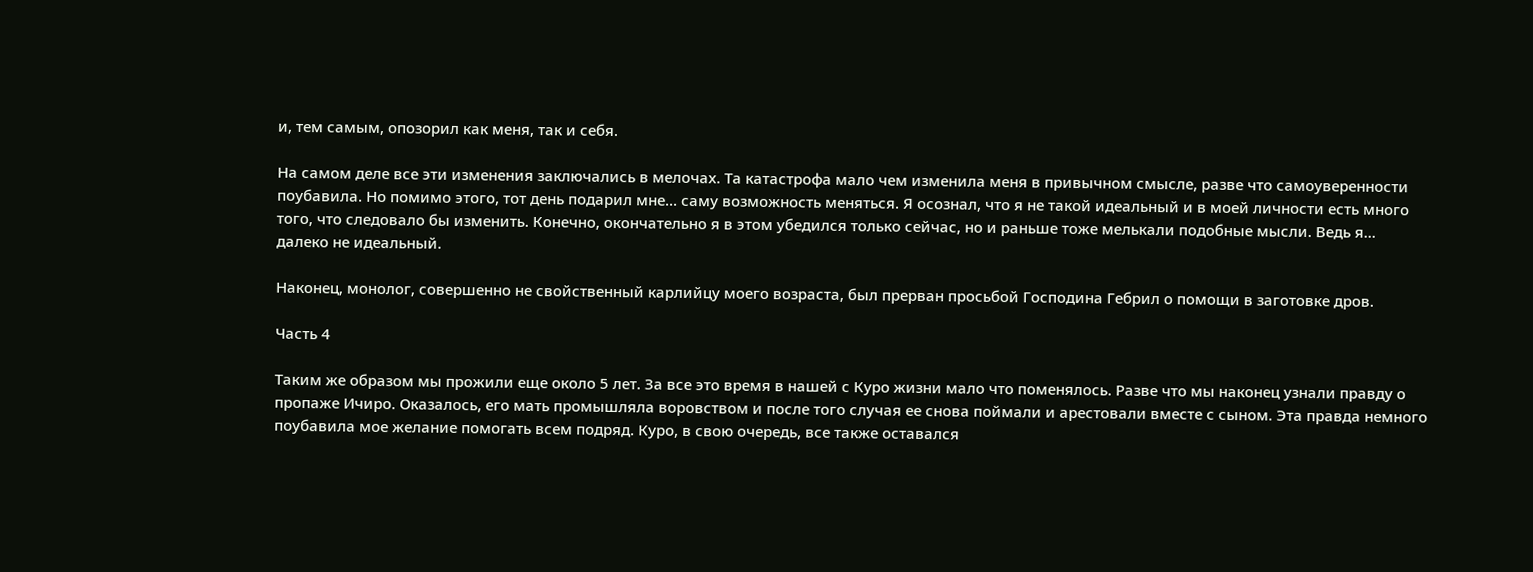и, тем самым, опозорил как меня, так и себя.

На самом деле все эти изменения заключались в мелочах. Та катастрофа мало чем изменила меня в привычном смысле, разве что самоуверенности поубавила. Но помимо этого, тот день подарил мне... саму возможность меняться. Я осознал, что я не такой идеальный и в моей личности есть много того, что следовало бы изменить. Конечно, окончательно я в этом убедился только сейчас, но и раньше тоже мелькали подобные мысли. Ведь я... далеко не идеальный.

Наконец, монолог, совершенно не свойственный карлийцу моего возраста, был прерван просьбой Господина Гебрил о помощи в заготовке дров.

Часть 4

Таким же образом мы прожили еще около 5 лет. За все это время в нашей с Куро жизни мало что поменялось. Разве что мы наконец узнали правду о пропаже Ичиро. Оказалось, его мать промышляла воровством и после того случая ее снова поймали и арестовали вместе с сыном. Эта правда немного поубавила мое желание помогать всем подряд. Куро, в свою очередь, все также оставался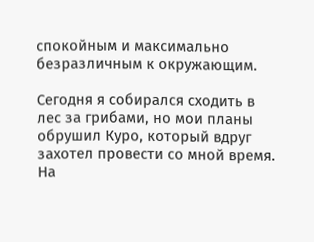спокойным и максимально безразличным к окружающим.

Сегодня я собирался сходить в лес за грибами, но мои планы обрушил Куро, который вдруг захотел провести со мной время. На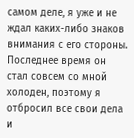самом деле, я уже и не ждал каких-либо знаков внимания с его стороны. Последнее время он стал совсем со мной холоден, поэтому я отбросил все свои дела и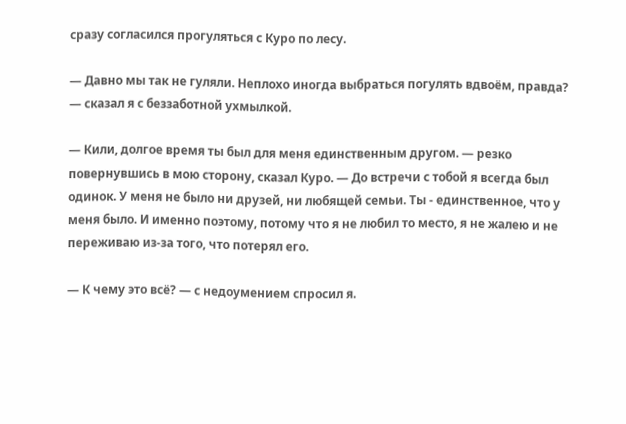сразу согласился прогуляться с Куро по лесу.

— Давно мы так не гуляли. Неплохо иногда выбраться погулять вдвоём, правда? — сказал я с беззаботной ухмылкой.

— Кили, долгое время ты был для меня единственным другом. — резко повернувшись в мою сторону, сказал Куро. — До встречи с тобой я всегда был одинок. У меня не было ни друзей, ни любящей семьи. Ты - единственное, что у меня было. И именно поэтому, потому что я не любил то место, я не жалею и не переживаю из-за того, что потерял его.

— К чему это всё? — с недоумением спросил я.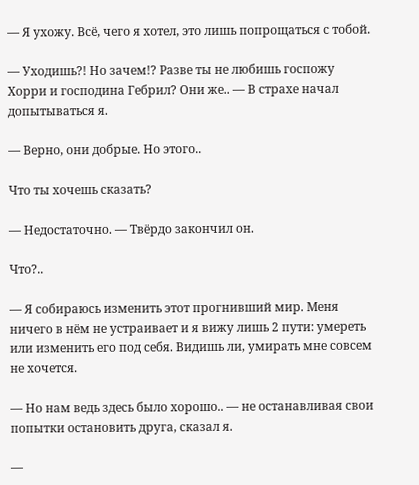— Я ухожу. Всё, чего я хотел, это лишь попрощаться с тобой.

— Уходишь?! Но зачем!? Разве ты не любишь госпожу Хорри и господина Гебрил? Они же.. — В страхе начал допытываться я.

— Верно, они добрые. Но этого..

Что ты хочешь сказать?

— Недостаточно. — Твёрдо закончил он.

Что?..

— Я собираюсь изменить этот прогнивший мир. Меня ничего в нём не устраивает и я вижу лишь 2 пути: умереть или изменить его под себя. Видишь ли, умирать мне совсем не хочется.

— Но нам ведь здесь было хорошо.. — не останавливая свои попытки остановить друга, сказал я.

—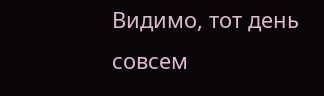Видимо, тот день совсем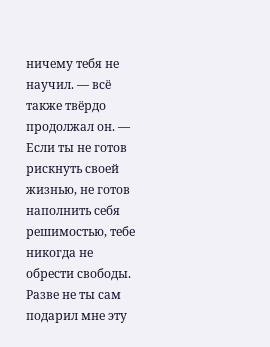ничему тебя не научил. — всё также твёрдо продолжал он. — Если ты не готов рискнуть своей жизнью, не готов наполнить себя решимостью, тебе никогда не обрести свободы. Разве не ты сам подарил мне эту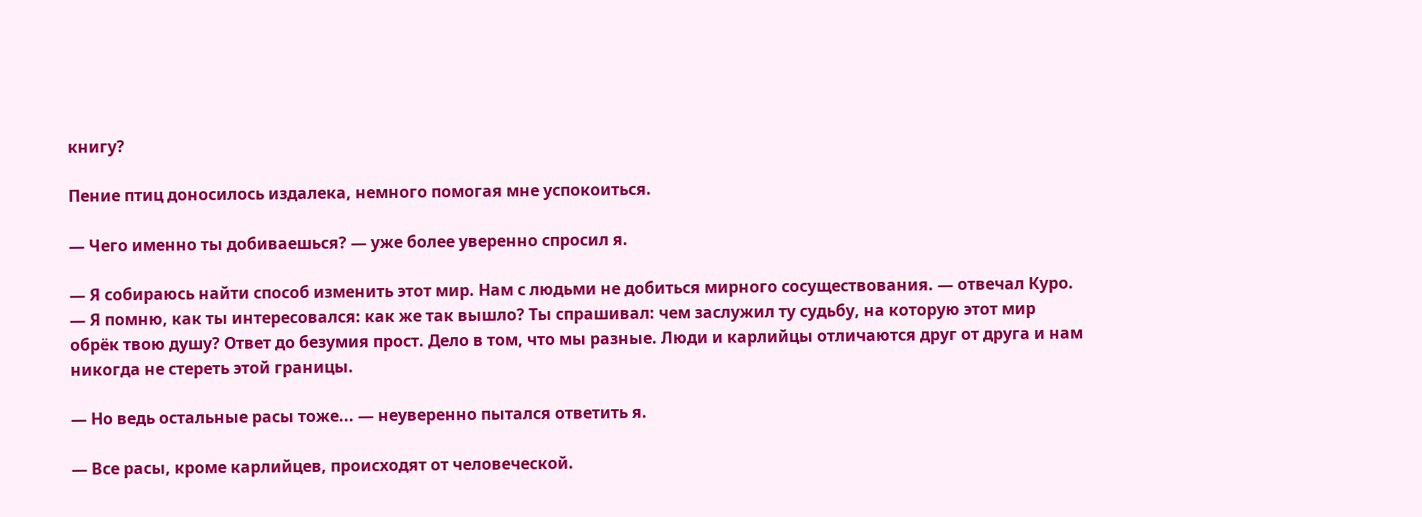книгу?

Пение птиц доносилось издалека, немного помогая мне успокоиться.

— Чего именно ты добиваешься? — уже более уверенно спросил я.

— Я собираюсь найти способ изменить этот мир. Нам с людьми не добиться мирного сосуществования. — отвечал Куро. — Я помню, как ты интересовался: как же так вышло? Ты спрашивал: чем заслужил ту судьбу, на которую этот мир обрёк твою душу? Ответ до безумия прост. Дело в том, что мы разные. Люди и карлийцы отличаются друг от друга и нам никогда не стереть этой границы.

— Но ведь остальные расы тоже... — неуверенно пытался ответить я.

— Все расы, кроме карлийцев, происходят от человеческой.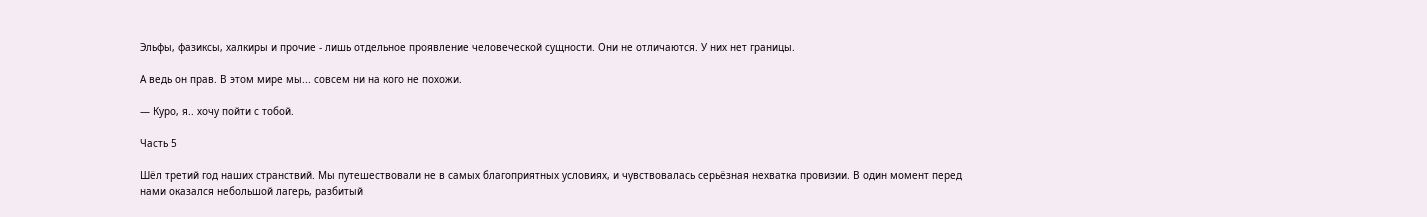Эльфы, фазиксы, халкиры и прочие - лишь отдельное проявление человеческой сущности. Они не отличаются. У них нет границы.

А ведь он прав. В этом мире мы... совсем ни на кого не похожи.

— Куро, я.. хочу пойти с тобой.

Часть 5

Шёл третий год наших странствий. Мы путешествовали не в самых благоприятных условиях, и чувствовалась серьёзная нехватка провизии. В один момент перед нами оказался небольшой лагерь, разбитый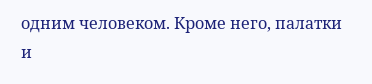одним человеком. Кроме него, палатки и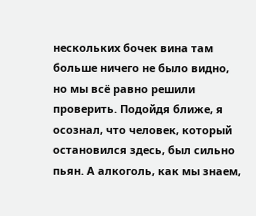нескольких бочек вина там больше ничего не было видно, но мы всё равно решили проверить. Подойдя ближе, я осознал, что человек, который остановился здесь, был сильно пьян. А алкоголь, как мы знаем,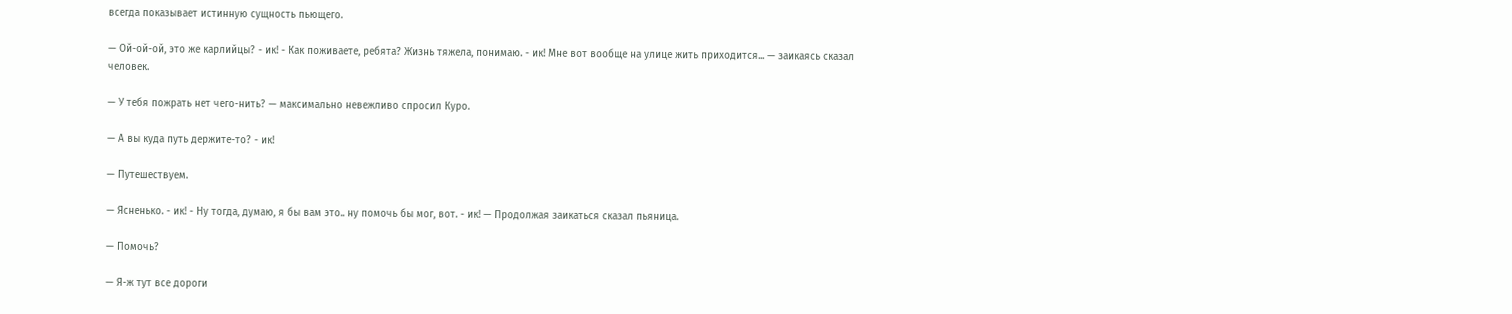всегда показывает истинную сущность пьющего.

— Ой-ой-ой, это же карлийцы? - ик! - Как поживаете, ребята? Жизнь тяжела, понимаю. - ик! Мне вот вообще на улице жить приходится... — заикаясь сказал человек.

— У тебя пожрать нет чего-нить? — максимально невежливо спросил Куро.

— А вы куда путь держите-то? - ик!

— Путешествуем.

— Ясненько. - ик! - Ну тогда, думаю, я бы вам это.. ну помочь бы мог, вот. - ик! — Продолжая заикаться сказал пьяница.

— Помочь?

— Я-ж тут все дороги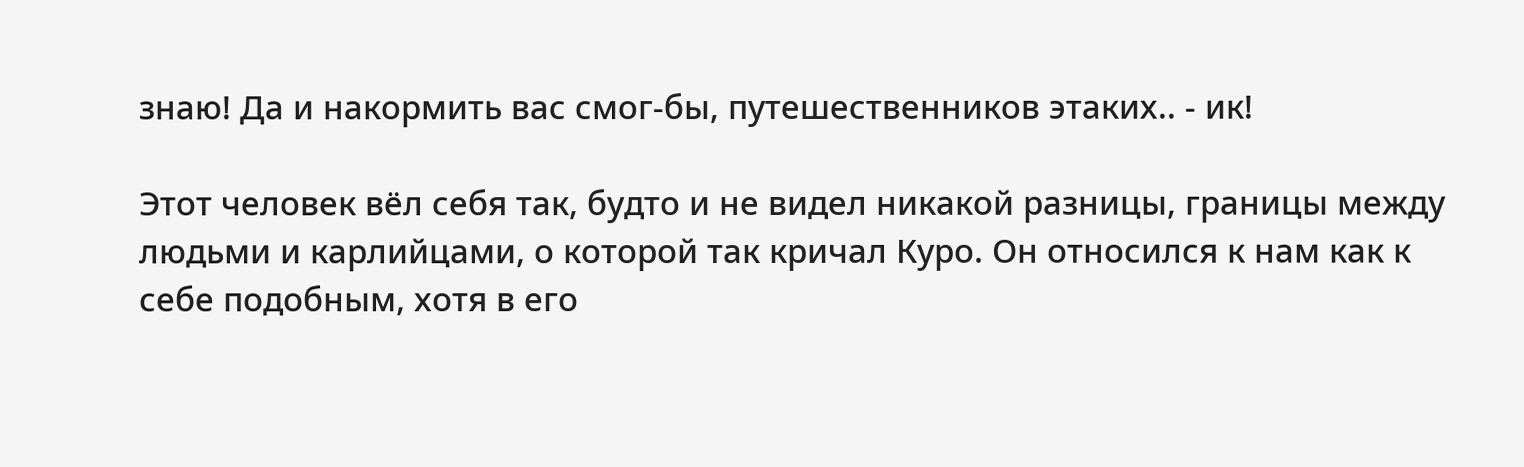знаю! Да и накормить вас смог-бы, путешественников этаких.. - ик!

Этот человек вёл себя так, будто и не видел никакой разницы, границы между людьми и карлийцами, о которой так кричал Куро. Он относился к нам как к себе подобным, хотя в его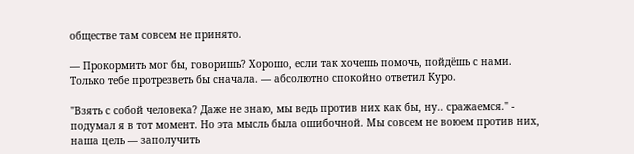обществе там совсем не принято.

— Прокормить мог бы, говоришь? Хорошо, если так хочешь помочь, пойдёшь с нами. Только тебе протрезветь бы сначала. — абсолютно спокойно ответил Куро.

"Взять с собой человека? Даже не знаю, мы ведь против них как бы, ну.. сражаемся." - подумал я в тот момент. Но эта мысль была ошибочной. Мы совсем не воюем против них, наша цель — заполучить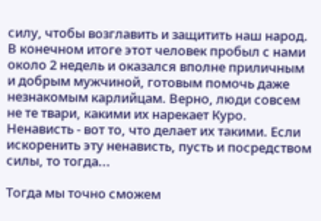силу, чтобы возглавить и защитить наш народ. В конечном итоге этот человек пробыл с нами около 2 недель и оказался вполне приличным и добрым мужчиной, готовым помочь даже незнакомым карлийцам. Верно, люди совсем не те твари, какими их нарекает Куро. Ненависть - вот то, что делает их такими. Если искоренить эту ненависть, пусть и посредством силы, то тогда...

Тогда мы точно сможем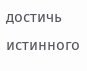достичь истинного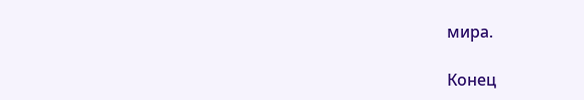мира.

Конец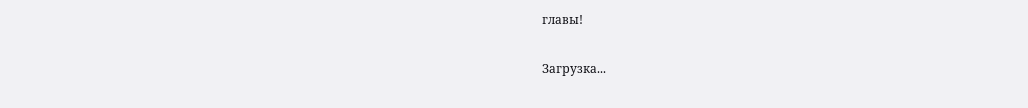главы!

Загрузка...